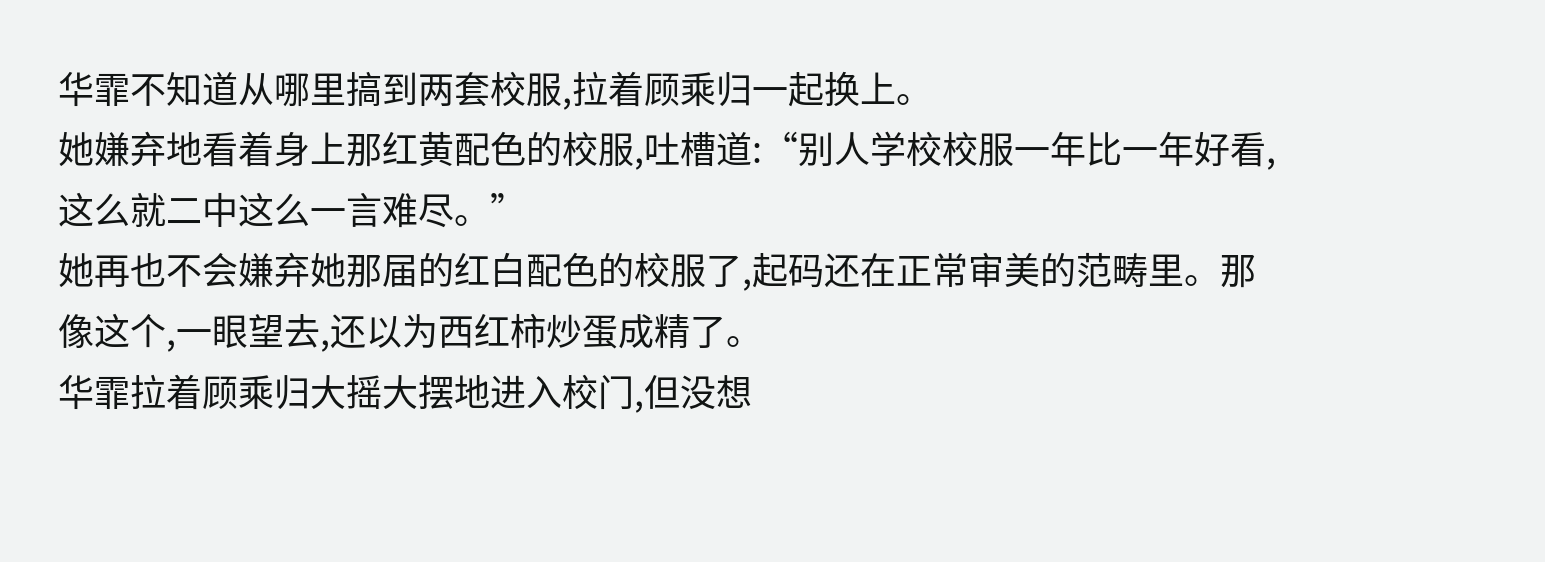华霏不知道从哪里搞到两套校服,拉着顾乘归一起换上。
她嫌弃地看着身上那红黄配色的校服,吐槽道:“别人学校校服一年比一年好看,这么就二中这么一言难尽。”
她再也不会嫌弃她那届的红白配色的校服了,起码还在正常审美的范畴里。那像这个,一眼望去,还以为西红柿炒蛋成精了。
华霏拉着顾乘归大摇大摆地进入校门,但没想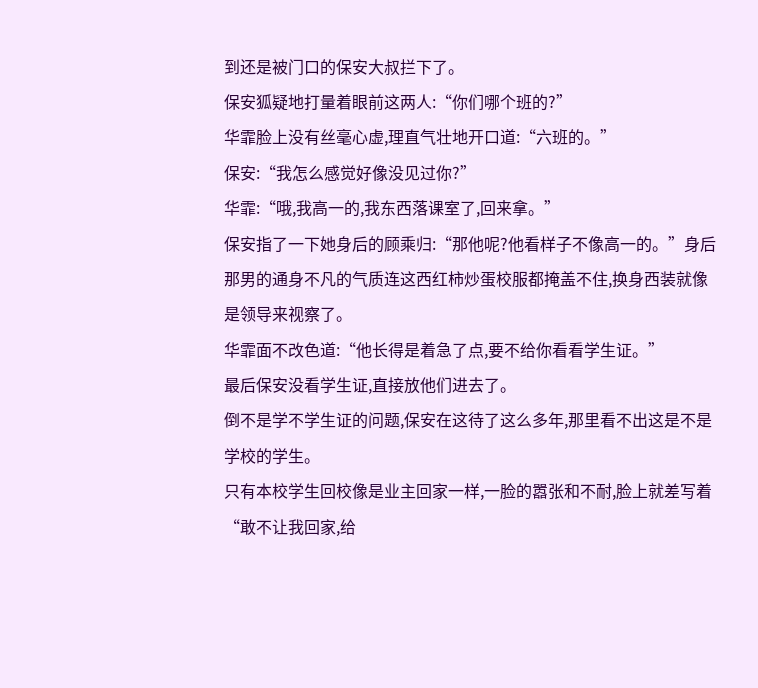到还是被门口的保安大叔拦下了。
保安狐疑地打量着眼前这两人:“你们哪个班的?”
华霏脸上没有丝毫心虚,理直气壮地开口道:“六班的。”
保安:“我怎么感觉好像没见过你?”
华霏:“哦,我高一的,我东西落课室了,回来拿。”
保安指了一下她身后的顾乘归:“那他呢?他看样子不像高一的。”身后那男的通身不凡的气质连这西红柿炒蛋校服都掩盖不住,换身西装就像是领导来视察了。
华霏面不改色道:“他长得是着急了点,要不给你看看学生证。”
最后保安没看学生证,直接放他们进去了。
倒不是学不学生证的问题,保安在这待了这么多年,那里看不出这是不是学校的学生。
只有本校学生回校像是业主回家一样,一脸的嚣张和不耐,脸上就差写着“敢不让我回家,给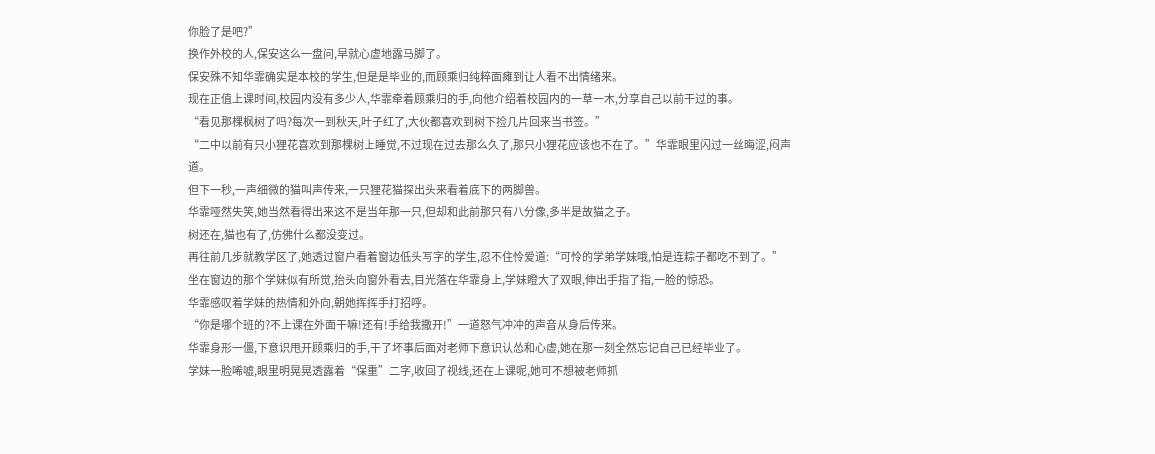你脸了是吧?”
换作外校的人,保安这么一盘问,早就心虚地露马脚了。
保安殊不知华霏确实是本校的学生,但是是毕业的,而顾乘归纯粹面瘫到让人看不出情绪来。
现在正值上课时间,校园内没有多少人,华霏牵着顾乘归的手,向他介绍着校园内的一草一木,分享自己以前干过的事。
“看见那棵枫树了吗?每次一到秋天,叶子红了,大伙都喜欢到树下捡几片回来当书签。”
“二中以前有只小狸花喜欢到那棵树上睡觉,不过现在过去那么久了,那只小狸花应该也不在了。”华霏眼里闪过一丝晦涩,闷声道。
但下一秒,一声细微的猫叫声传来,一只狸花猫探出头来看着底下的两脚兽。
华霏哑然失笑,她当然看得出来这不是当年那一只,但却和此前那只有八分像,多半是故猫之子。
树还在,猫也有了,仿佛什么都没变过。
再往前几步就教学区了,她透过窗户看着窗边低头写字的学生,忍不住怜爱道:“可怜的学弟学妹哦,怕是连粽子都吃不到了。”
坐在窗边的那个学妹似有所觉,抬头向窗外看去,目光落在华霏身上,学妹瞪大了双眼,伸出手指了指,一脸的惊恐。
华霏感叹着学妹的热情和外向,朝她挥挥手打招呼。
“你是哪个班的?不上课在外面干嘛!还有!手给我撒开!”一道怒气冲冲的声音从身后传来。
华霏身形一僵,下意识甩开顾乘归的手,干了坏事后面对老师下意识认怂和心虚,她在那一刻全然忘记自己已经毕业了。
学妹一脸唏嘘,眼里明晃晃透露着“保重”二字,收回了视线,还在上课呢,她可不想被老师抓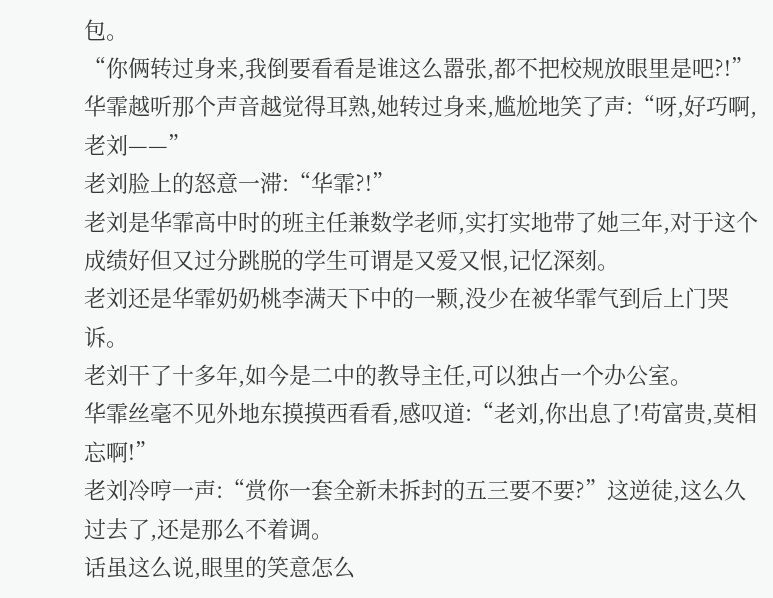包。
“你俩转过身来,我倒要看看是谁这么嚣张,都不把校规放眼里是吧?!”
华霏越听那个声音越觉得耳熟,她转过身来,尴尬地笑了声:“呀,好巧啊,老刘——”
老刘脸上的怒意一滞:“华霏?!”
老刘是华霏高中时的班主任兼数学老师,实打实地带了她三年,对于这个成绩好但又过分跳脱的学生可谓是又爱又恨,记忆深刻。
老刘还是华霏奶奶桃李满天下中的一颗,没少在被华霏气到后上门哭诉。
老刘干了十多年,如今是二中的教导主任,可以独占一个办公室。
华霏丝毫不见外地东摸摸西看看,感叹道:“老刘,你出息了!苟富贵,莫相忘啊!”
老刘冷哼一声:“赏你一套全新未拆封的五三要不要?”这逆徒,这么久过去了,还是那么不着调。
话虽这么说,眼里的笑意怎么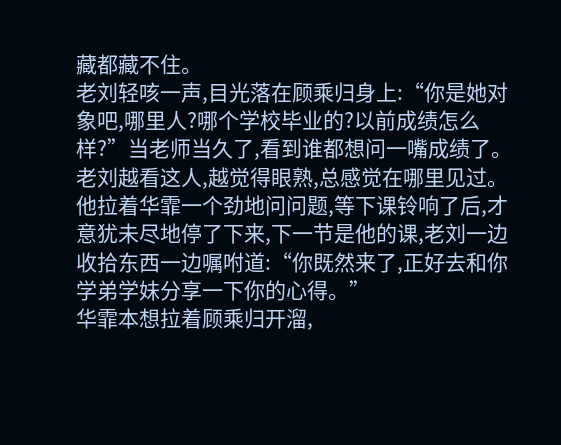藏都藏不住。
老刘轻咳一声,目光落在顾乘归身上:“你是她对象吧,哪里人?哪个学校毕业的?以前成绩怎么样?”当老师当久了,看到谁都想问一嘴成绩了。
老刘越看这人,越觉得眼熟,总感觉在哪里见过。
他拉着华霏一个劲地问问题,等下课铃响了后,才意犹未尽地停了下来,下一节是他的课,老刘一边收拾东西一边嘱咐道:“你既然来了,正好去和你学弟学妹分享一下你的心得。”
华霏本想拉着顾乘归开溜,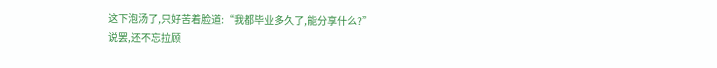这下泡汤了,只好苦着脸道:“我都毕业多久了,能分享什么?”
说罢,还不忘拉顾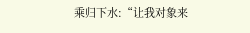乘归下水:“让我对象来